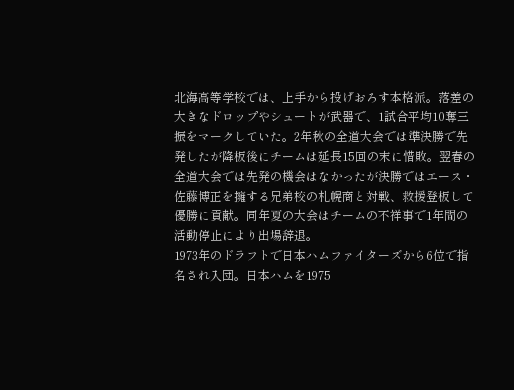北海高等学校では、上手から投げおろす本格派。落差の大きなドロップやシュートが武器で、1試合平均10奪三振をマークしていた。2年秋の全道大会では準決勝で先発したが降板後にチームは延長15回の末に惜敗。翌春の全道大会では先発の機会はなかったが決勝ではエース・佐藤博正を擁する兄弟校の札幌商と対戦、救援登板して優勝に貢献。同年夏の大会はチームの不祥事で1年間の活動停止により出場辞退。
1973年のドラフトで日本ハムファイターズから6位で指名され入団。日本ハムを1975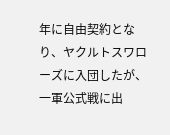年に自由契約となり、ヤクルトスワローズに入団したが、一軍公式戦に出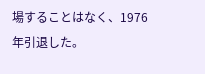場することはなく、1976年引退した。